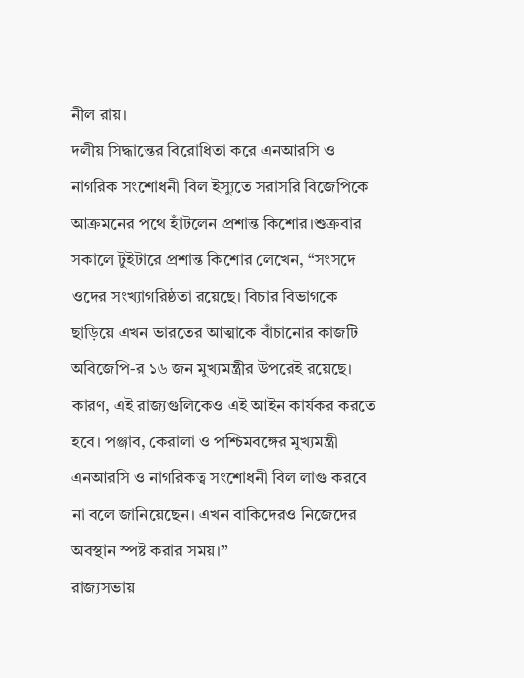নীল রায়।
দলীয় সিদ্ধান্তের বিরোধিতা করে এনআরসি ও নাগরিক সংশোধনী বিল ইস্যুতে সরাসরি বিজেপিকে আক্রমনের পথে হাঁটলেন প্রশান্ত কিশোর।শুক্রবার সকালে টুইটারে প্রশান্ত কিশোর লেখেন, “সংসদে ওদের সংখ্যাগরিষ্ঠতা রয়েছে। বিচার বিভাগকে ছাড়িয়ে এখন ভারতের আত্মাকে বাঁচানোর কাজটি অবিজেপি-র ১৬ জন মুখ্যমন্ত্রীর উপরেই রয়েছে। কারণ, এই রাজ্যগুলিকেও এই আইন কার্যকর করতে হবে। পঞ্জাব, কেরালা ও পশ্চিমবঙ্গের মুখ্যমন্ত্রী এনআরসি ও নাগরিকত্ব সংশোধনী বিল লাগু করবে না বলে জানিয়েছেন। এখন বাকিদেরও নিজেদের অবস্থান স্পষ্ট করার সময়।”
রাজ্যসভায়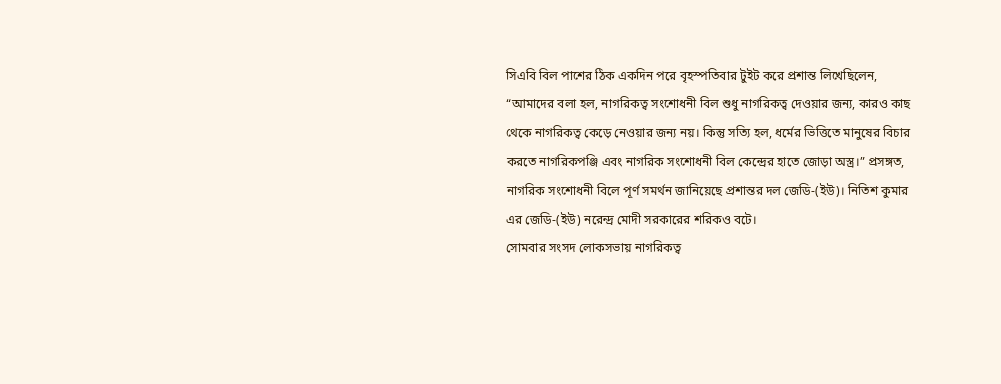সিএবি বিল পাশের ঠিক একদিন পরে বৃহস্পতিবার টুইট করে প্রশান্ত লিখেছিলেন, “আমাদের বলা হল, নাগরিকত্ব সংশোধনী বিল শুধু নাগরিকত্ব দেওয়ার জন্য, কারও কাছ থেকে নাগরিকত্ব কেড়ে নেওয়ার জন্য নয়। কিন্তু সত্যি হল, ধর্মের ভিত্তিতে মানুষের বিচার করতে নাগরিকপঞ্জি এবং নাগরিক সংশোধনী বিল কেন্দ্রের হাতে জোড়া অস্ত্র।” প্রসঙ্গত, নাগরিক সংশোধনী বিলে পূর্ণ সমর্থন জানিয়েছে প্রশান্তর দল জেডি-(ইউ)। নিতিশ কুমার এর জেডি-(ইউ) নরেন্দ্র মোদী সরকারের শরিকও বটে।
সোমবার সংসদ লোকসভায় নাগরিকত্ব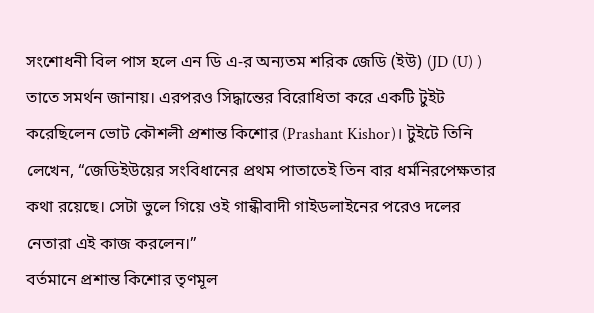সংশোধনী বিল পাস হলে এন ডি এ-র অন্যতম শরিক জেডি (ইউ) (JD (U) ) তাতে সমর্থন জানায়। এরপরও সিদ্ধান্তের বিরোধিতা করে একটি টুইট করেছিলেন ভোট কৌশলী প্রশান্ত কিশোর (Prashant Kishor)। টুইটে তিনি লেখেন, “জেডিইউয়ের সংবিধানের প্রথম পাতাতেই তিন বার ধর্মনিরপেক্ষতার কথা রয়েছে। সেটা ভুলে গিয়ে ওই গান্ধীবাদী গাইডলাইনের পরেও দলের নেতারা এই কাজ করলেন।”
বর্তমানে প্রশান্ত কিশোর তৃণমূল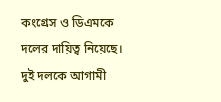কংগ্রেস ও ডিএমকে দলের দায়িত্ব নিয়েছে। দুই দলকে আগামী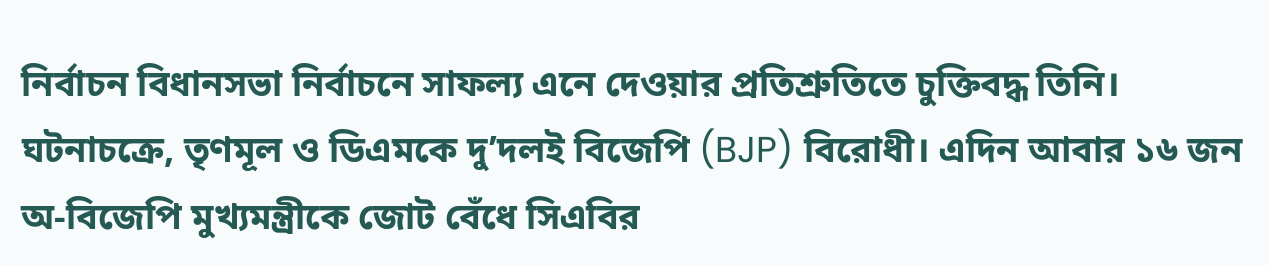নির্বাচন বিধানসভা নির্বাচনে সাফল্য এনে দেওয়ার প্রতিশ্রুতিতে চুক্তিবদ্ধ তিনি। ঘটনাচক্রে, তৃণমূল ও ডিএমকে দু’দলই বিজেপি (BJP) বিরোধী। এদিন আবার ১৬ জন অ-বিজেপি মুখ্যমন্ত্রীকে জোট বেঁধে সিএবির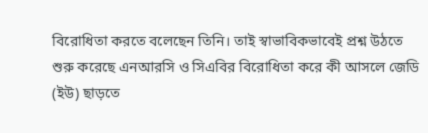বিরোধিতা করতে বলেছেন তিনি। তাই স্বাভাবিকভাবেই প্রশ্ন উঠতে শুরু করেছে এনআরসি ও সিএবির বিরোধিতা করে কী আসলে জেডি (ইউ) ছাড়তে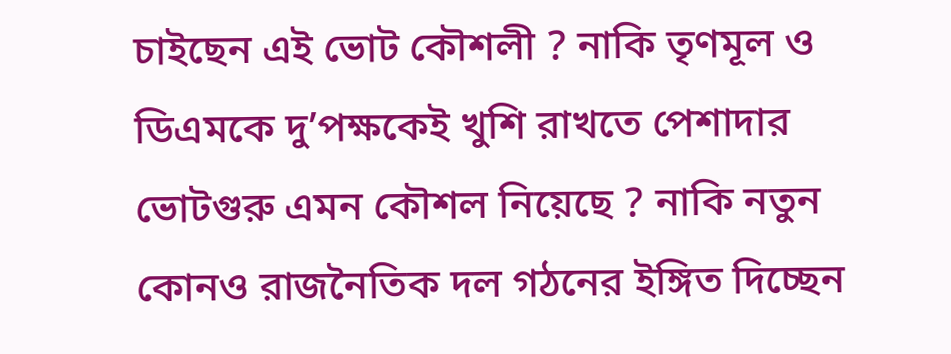চাইছেন এই ভোট কৌশলী ? নাকি তৃণমূল ও ডিএমকে দু’পক্ষকেই খুশি রাখতে পেশাদার ভোটগুরু এমন কৌশল নিয়েছে ? নাকি নতুন কোনও রাজনৈতিক দল গঠনের ইঙ্গিত দিচ্ছেন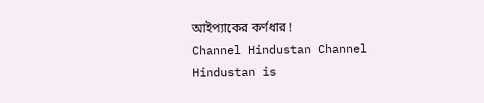আইপ্যাকের কর্ণধার !
Channel Hindustan Channel Hindustan is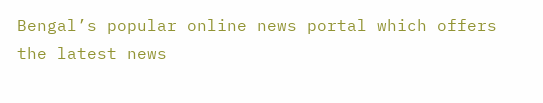Bengal’s popular online news portal which offers the latest news